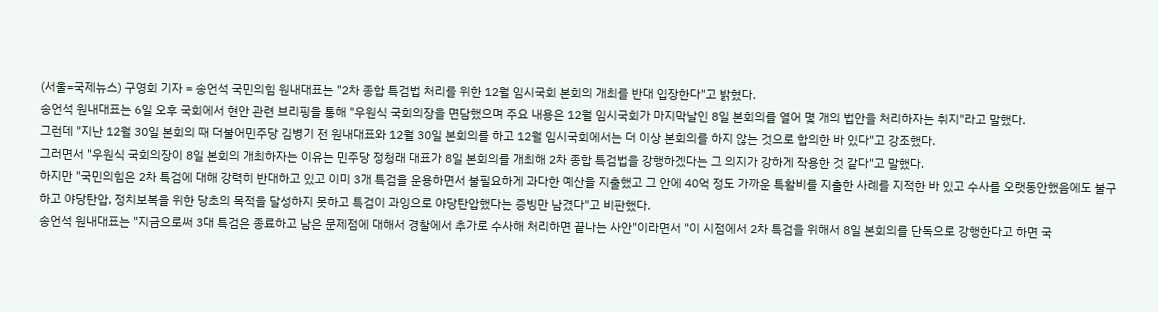(서울=국제뉴스) 구영회 기자 = 송언석 국민의힘 원내대표는 "2차 종합 특검법 처리를 위한 12월 임시국회 본회의 개최를 반대 입장한다"고 밝혔다.
송언석 원내대표는 6일 오후 국회에서 현안 관련 브리핑을 통해 "우원식 국회의장을 면담했으며 주요 내용은 12월 임시국회가 마지막날인 8일 본회의를 열어 몇 개의 법안을 처리하자는 취지"라고 말했다.
그런데 "지난 12월 30일 본회의 때 더불어민주당 김병기 전 원내대표와 12월 30일 본회의를 하고 12월 임시국회에서는 더 이상 본회의를 하지 않는 것으로 합의한 바 있다"고 강조했다.
그러면서 "우원식 국회의장이 8일 본회의 개최하자는 이유는 민주당 정청래 대표가 8일 본회의를 개최해 2차 종합 특검법을 강행하겠다는 그 의지가 강하게 작용한 것 같다"고 말했다.
하지만 "국민의힘은 2차 특검에 대해 강력히 반대하고 있고 이미 3개 특검을 운용하면서 불필요하게 과다한 예산을 지출했고 그 안에 40억 정도 가까운 특활비를 지출한 사례를 지적한 바 있고 수사를 오랫동안했음에도 불구하고 야당탄압, 정치보복을 위한 당초의 목적을 달성하지 못하고 특검이 과잉으로 야당탄압했다는 증빙만 남겼다"고 비판했다.
송언석 원내대표는 "지금으로써 3대 특검은 종료하고 남은 문제점에 대해서 경찰에서 추가로 수사해 처리하면 끝나는 사안"이라면서 "이 시점에서 2차 특검을 위해서 8일 본회의를 단독으로 강행한다고 하면 국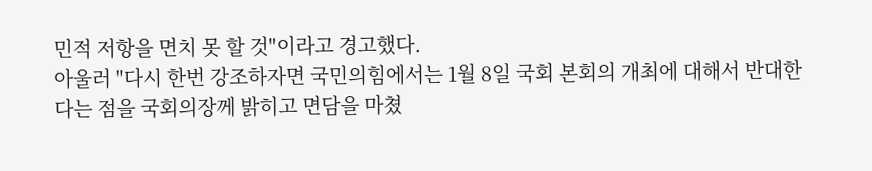민적 저항을 면치 못 할 것"이라고 경고했다.
아울러 "다시 한번 강조하자면 국민의힘에서는 1월 8일 국회 본회의 개최에 대해서 반대한다는 점을 국회의장께 밝히고 면담을 마쳤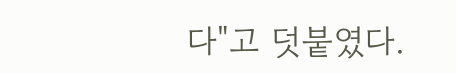다"고 덧붙였다.